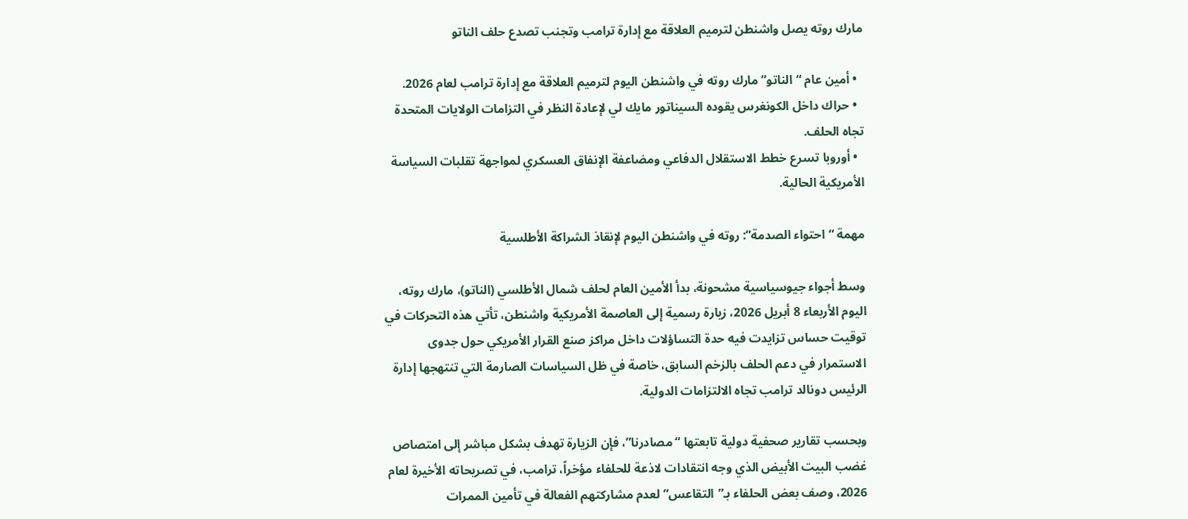مارك روته يصل واشنطن لترميم العلاقة مع إدارة ترامب وتجنب تصدع حلف الناتو

  • أمين عام “الناتو” مارك روته في واشنطن اليوم لترميم العلاقة مع إدارة ترامب لعام 2026.
  • حراك داخل الكونغرس يقوده السيناتور مايك لي لإعادة النظر في التزامات الولايات المتحدة تجاه الحلف.
  • أوروبا تسرع خطط الاستقلال الدفاعي ومضاعفة الإنفاق العسكري لمواجهة تقلبات السياسة الأمريكية الحالية.

مهمة “احتواء الصدمة”: روته في واشنطن اليوم لإنقاذ الشراكة الأطلسية

وسط أجواء جيوسياسية مشحونة، بدأ الأمين العام لحلف شمال الأطلسي (الناتو)، مارك روته، اليوم الأربعاء 8 أبريل 2026، زيارة رسمية إلى العاصمة الأمريكية واشنطن، تأتي هذه التحركات في توقيت حساس تزايدت فيه حدة التساؤلات داخل مراكز صنع القرار الأمريكي حول جدوى الاستمرار في دعم الحلف بالزخم السابق، خاصة في ظل السياسات الصارمة التي تنتهجها إدارة الرئيس دونالد ترامب تجاه الالتزامات الدولية.

وبحسب تقارير صحفية دولية تابعتها “مصادرنا”، فإن الزيارة تهدف بشكل مباشر إلى امتصاص غضب البيت الأبيض الذي وجه انتقادات لاذعة للحلفاء مؤخراً، ترامب، في تصريحاته الأخيرة لعام 2026، وصف بعض الحلفاء بـ”التقاعس” لعدم مشاركتهم الفعالة في تأمين الممرات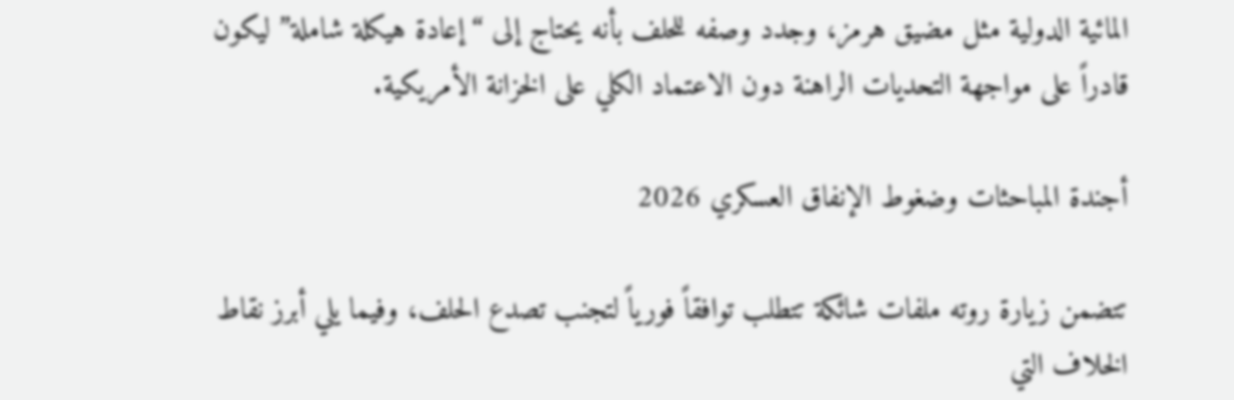المائية الدولية مثل مضيق هرمز، وجدد وصفه للحلف بأنه يحتاج إلى “إعادة هيكلة شاملة” ليكون قادراً على مواجهة التحديات الراهنة دون الاعتماد الكلي على الخزانة الأمريكية.

أجندة المباحثات وضغوط الإنفاق العسكري 2026

تتضمن زيارة روته ملفات شائكة تتطلب توافقاً فورياً لتجنب تصدع الحلف، وفيما يلي أبرز نقاط الخلاف التي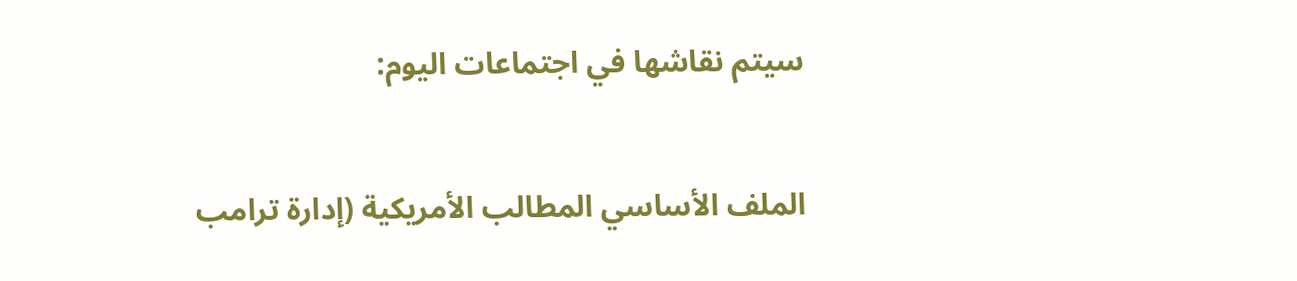سيتم نقاشها في اجتماعات اليوم:

الملف الأساسي المطالب الأمريكية (إدارة ترامب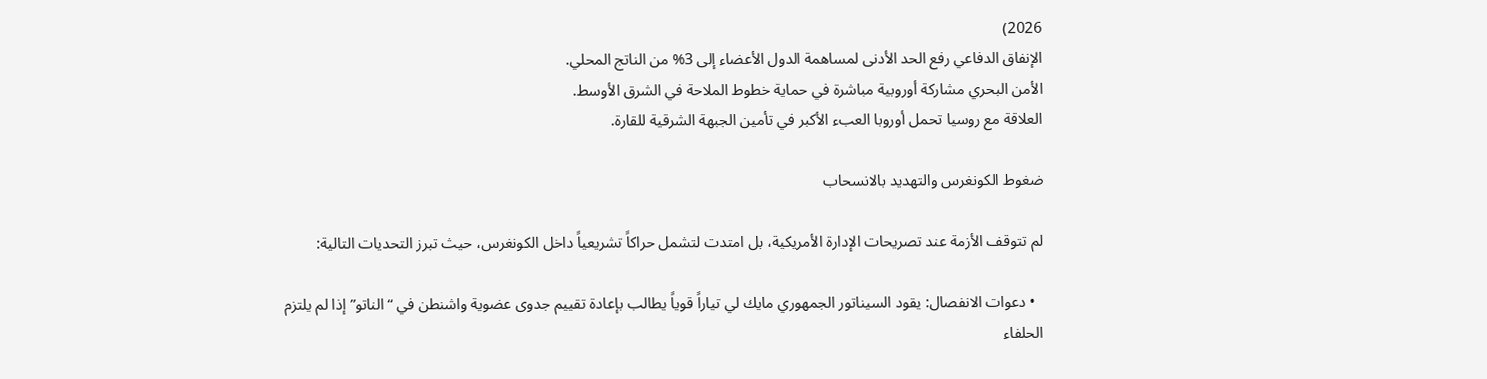2026)
الإنفاق الدفاعي رفع الحد الأدنى لمساهمة الدول الأعضاء إلى 3% من الناتج المحلي.
الأمن البحري مشاركة أوروبية مباشرة في حماية خطوط الملاحة في الشرق الأوسط.
العلاقة مع روسيا تحمل أوروبا العبء الأكبر في تأمين الجبهة الشرقية للقارة.

ضغوط الكونغرس والتهديد بالانسحاب

لم تتوقف الأزمة عند تصريحات الإدارة الأمريكية، بل امتدت لتشمل حراكاً تشريعياً داخل الكونغرس، حيث تبرز التحديات التالية:

  • دعوات الانفصال: يقود السيناتور الجمهوري مايك لي تياراً قوياً يطالب بإعادة تقييم جدوى عضوية واشنطن في “الناتو” إذا لم يلتزم الحلفاء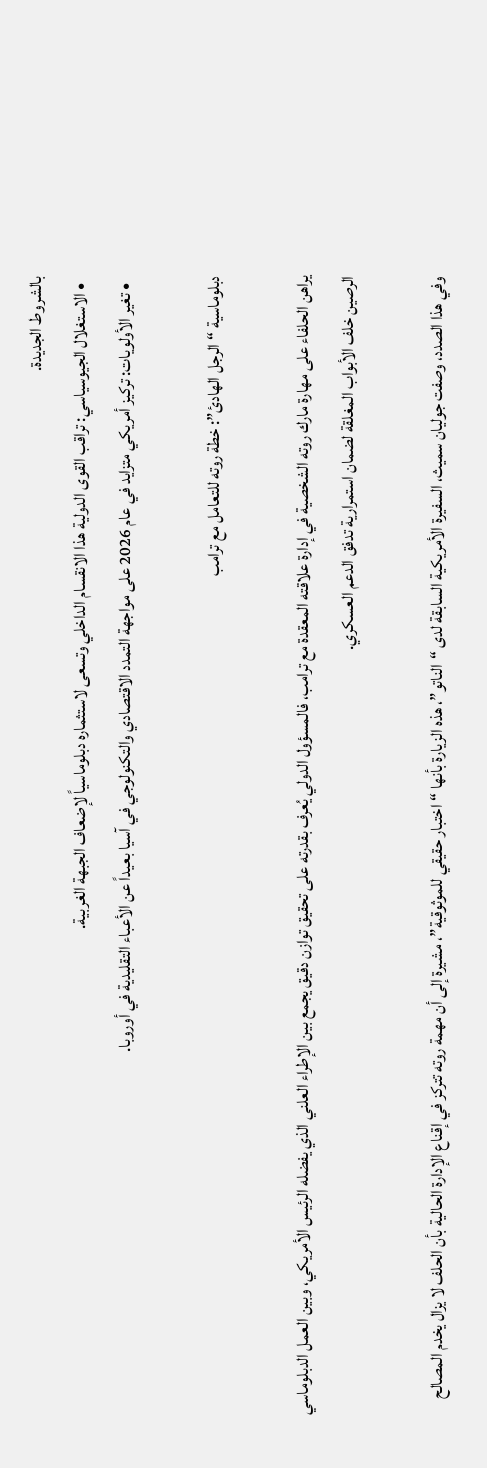بالشروط الجديدة.
  • الاستغلال الجيوسياسي: تراقب القوى الدولية هذا الانقسام الداخلي وتسعى لاستثماره دبلوماسياً لإضعاف الجبهة الغربية.
  • تغير الأولويات: تركيز أمريكي متزايد في عام 2026 على مواجهة التمدد الاقتصادي والتكنولوجي في آسيا بعيداً عن الأعباء التقليدية في أوروبا.

دبلوماسية “الرجل الهادئ”: خطة روته للتعامل مع ترامب

يراهن الحلفاء على مهارة مارك روته الشخصية في إدارة علاقته المعقدة مع ترامب، فالمسؤول الدولي يُعرف بقدرته على تحقيق توازن دقيق يجمع بين الإطراء العلني الذي يفضله الرئيس الأمريكي، وبين العمل الدبلوماسي الرصين خلف الأبواب المغلقة لضمان استمرارية تدفق الدعم العسكري.

وفي هذا الصدد، وصفت جوليان سميث، السفيرة الأمريكية السابقة لدى “الناتو”، هذه الزيارة بأنها “اختبار حقيقي للموثوقية”، مشيرة إلى أن مهمة روته تتركز في إقناع الإدارة الحالية بأن الحلف لا يزال يخدم المصالح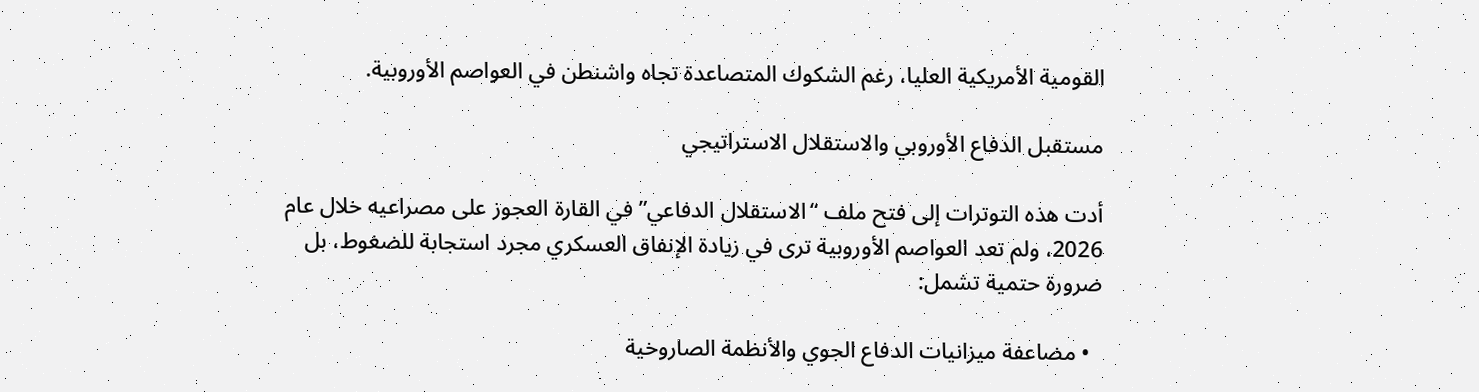القومية الأمريكية العليا، رغم الشكوك المتصاعدة تجاه واشنطن في العواصم الأوروبية.

مستقبل الدفاع الأوروبي والاستقلال الاستراتيجي

أدت هذه التوترات إلى فتح ملف “الاستقلال الدفاعي” في القارة العجوز على مصراعيه خلال عام 2026، ولم تعد العواصم الأوروبية ترى في زيادة الإنفاق العسكري مجرد استجابة للضغوط، بل ضرورة حتمية تشمل:

  • مضاعفة ميزانيات الدفاع الجوي والأنظمة الصاروخية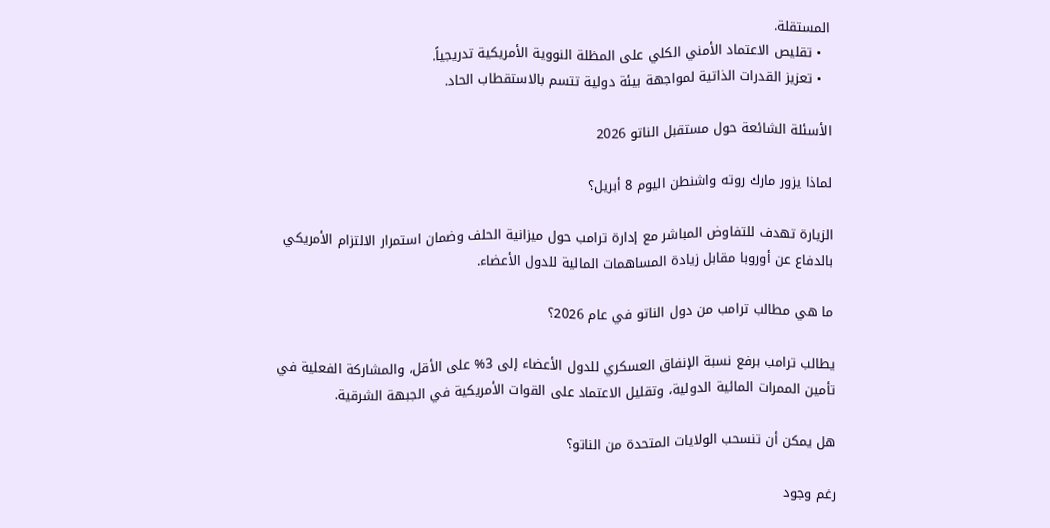المستقلة.
  • تقليص الاعتماد الأمني الكلي على المظلة النووية الأمريكية تدريجياً.
  • تعزيز القدرات الذاتية لمواجهة بيئة دولية تتسم بالاستقطاب الحاد.

الأسئلة الشائعة حول مستقبل الناتو 2026

لماذا يزور مارك روته واشنطن اليوم 8 أبريل؟

الزيارة تهدف للتفاوض المباشر مع إدارة ترامب حول ميزانية الحلف وضمان استمرار الالتزام الأمريكي بالدفاع عن أوروبا مقابل زيادة المساهمات المالية للدول الأعضاء.

ما هي مطالب ترامب من دول الناتو في عام 2026؟

يطالب ترامب برفع نسبة الإنفاق العسكري للدول الأعضاء إلى 3% على الأقل، والمشاركة الفعلية في تأمين الممرات المائية الدولية، وتقليل الاعتماد على القوات الأمريكية في الجبهة الشرقية.

هل يمكن أن تنسحب الولايات المتحدة من الناتو؟

رغم وجود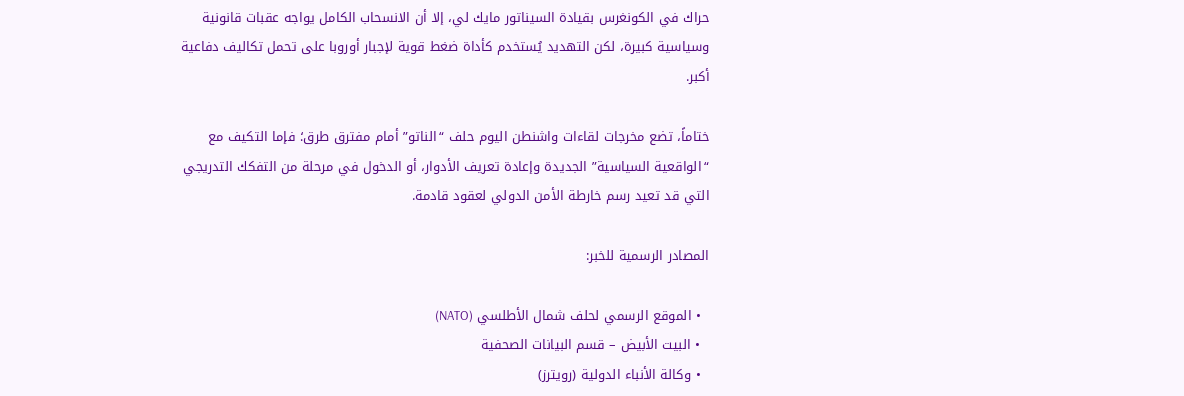حراك في الكونغرس بقيادة السيناتور مايك لي، إلا أن الانسحاب الكامل يواجه عقبات قانونية وسياسية كبيرة، لكن التهديد يُستخدم كأداة ضغط قوية لإجبار أوروبا على تحمل تكاليف دفاعية أكبر.

ختاماً، تضع مخرجات لقاءات واشنطن اليوم حلف “الناتو” أمام مفترق طرق؛ فإما التكيف مع “الواقعية السياسية” الجديدة وإعادة تعريف الأدوار، أو الدخول في مرحلة من التفكك التدريجي التي قد تعيد رسم خارطة الأمن الدولي لعقود قادمة.

المصادر الرسمية للخبر:

  • الموقع الرسمي لحلف شمال الأطلسي (NATO)
  • البيت الأبيض – قسم البيانات الصحفية
  • وكالة الأنباء الدولية (رويترز)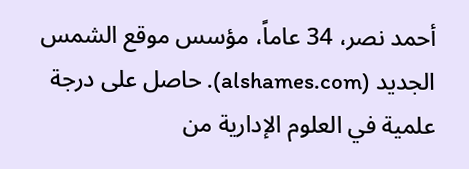أحمد نصر، 34 عاماً، مؤسس موقع الشمس الجديد (alshames.com). حاصل على درجة علمية في العلوم الإدارية من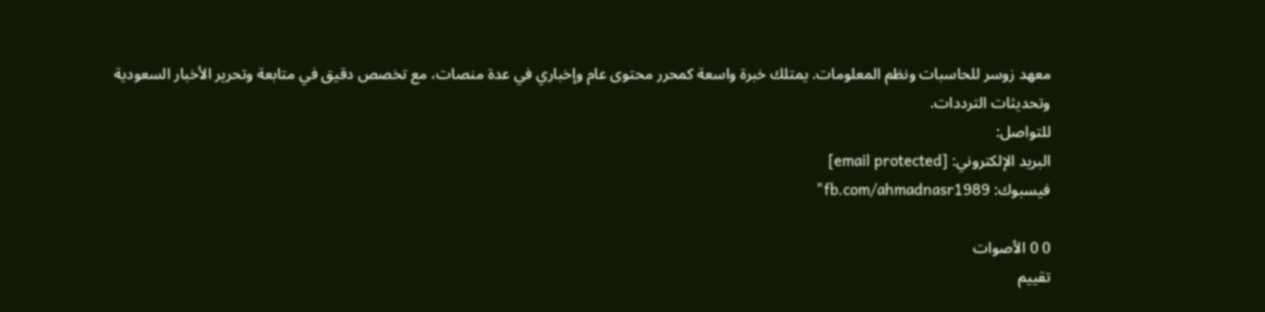معهد زوسر للحاسبات ونظم المعلومات. يمتلك خبرة واسعة كمحرر محتوى عام وإخباري في عدة منصات، مع تخصص دقيق في متابعة وتحرير الأخبار السعودية وتحديثات الترددات.
للتواصل:
البريد الإلكتروني: [email protected]
فيسبوك: fb.com/ahmadnasr1989"

0 0 الأصوات
تقييم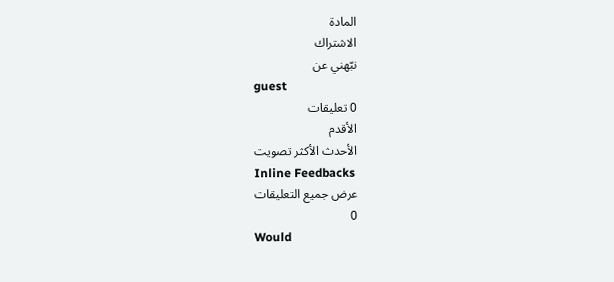المادة
الاشتراك
نبّهني عن
guest
0 تعليقات
الأقدم
الأحدث الأكثر تصويت
Inline Feedbacks
عرض جميع التعليقات
0
Would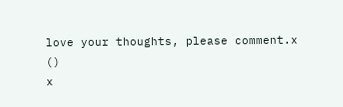love your thoughts, please comment.x
()
x